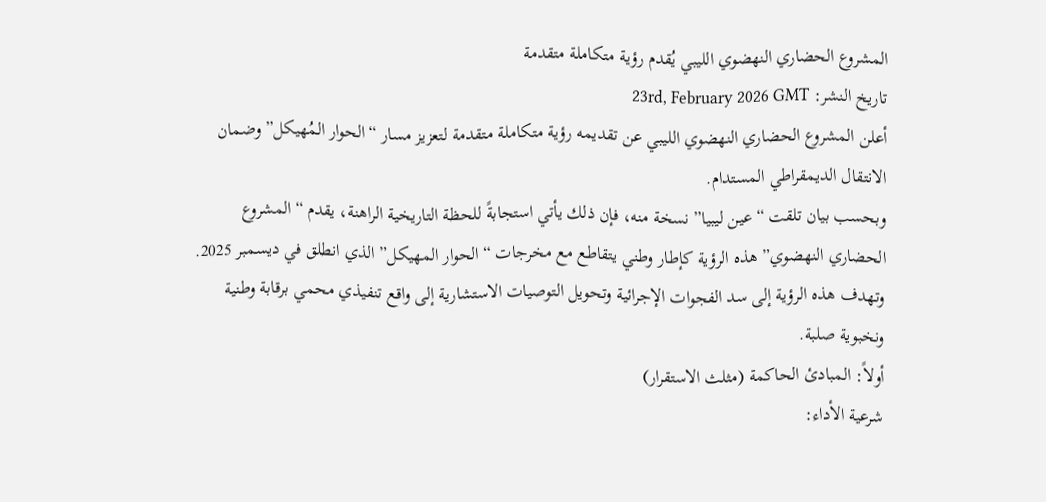المشروع الحضاري النهضوي الليبي يُقدم رؤية متكاملة متقدمة
تاريخ النشر: 23rd, February 2026 GMT
أعلن المشروع الحضاري النهضوي الليبي عن تقديمه رؤية متكاملة متقدمة لتعزيز مسار “الحوار المُهيكل” وضمان الانتقال الديمقراطي المستدام.
وبحسب بيان تلقت “عين ليبيا” نسخة منه، فإن ذلك يأتي استجابةً للحظة التاريخية الراهنة، يقدم “المشروع الحضاري النهضوي” هذه الرؤية كإطار وطني يتقاطع مع مخرجات “الحوار المهيكل” الذي انطلق في ديسمبر 2025.
وتهدف هذه الرؤية إلى سد الفجوات الإجرائية وتحويل التوصيات الاستشارية إلى واقع تنفيذي محمي برقابة وطنية ونخبوية صلبة.
أولاً: المبادئ الحاكمة (مثلث الاستقرار)
شرعية الأداء: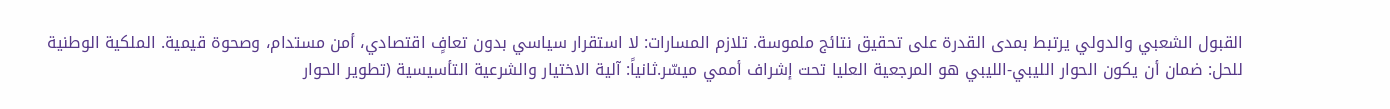القبول الشعبي والدولي يرتبط بمدى القدرة على تحقيق نتائج ملموسة. تلازم المسارات: لا استقرار سياسي بدون تعافٍ اقتصادي، أمن مستدام، وصحوة قيمية. الملكية الوطنية للحل: ضمان أن يكون الحوار الليبي-الليبي هو المرجعية العليا تحت إشراف أممي ميسّر.ثانياً: آلية الاختيار والشرعية التأسيسية (تطوير الحوار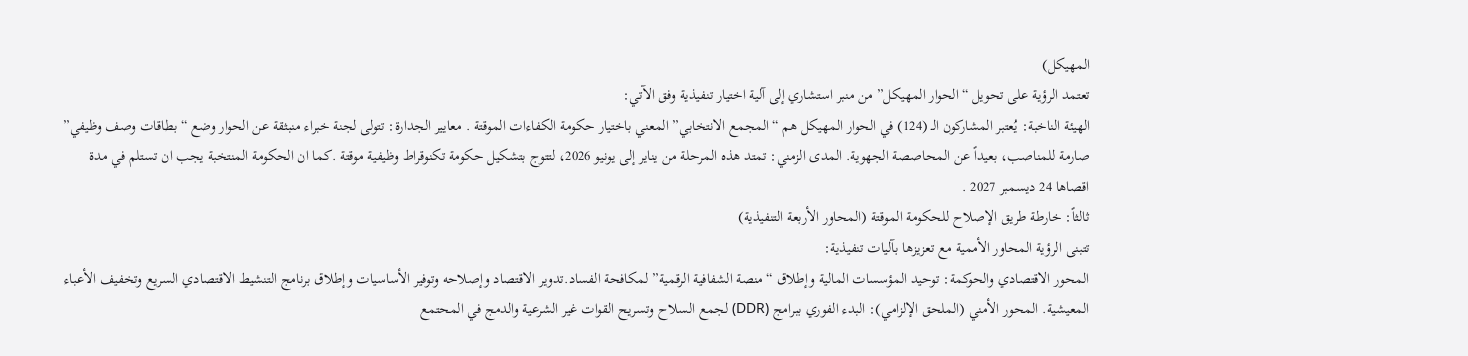المهيكل)
تعتمد الرؤية على تحويل “الحوار المهيكل” من منبر استشاري إلى آلية اختيار تنفيذية وفق الآتي:
الهيئة الناخبة: يُعتبر المشاركون الـ (124) في الحوار المهيكل هم “المجمع الانتخابي” المعني باختيار حكومة الكفاءات الموقتة . معايير الجدارة: تتولى لجنة خبراء منبثقة عن الحوار وضع “بطاقات وصف وظيفي” صارمة للمناصب، بعيداً عن المحاصصة الجهوية. المدى الزمني: تمتد هذه المرحلة من يناير إلى يونيو 2026، لتتوج بتشكيل حكومة تكنوقراط وظيفية موقتة .كما ان الحكومة المنتخبة يجب ان تستلم في مدة اقصاها 24 ديسمبر 2027 .
ثالثاً: خارطة طريق الإصلاح للحكومة الموقتة (المحاور الأربعة التنفيذية)
تتبنى الرؤية المحاور الأممية مع تعزيزها بآليات تنفيذية:
المحور الاقتصادي والحوكمة: توحيد المؤسسات المالية وإطلاق “منصة الشفافية الرقمية” لمكافحة الفساد.تدوير الاقتصاد وإصلاحه وتوفير الأساسيات وإطلاق برنامج التنشيط الاقتصادي السريع وتخفيف الأعباء المعيشية. المحور الأمني (الملحق الإلزامي): البدء الفوري ببرامج (DDR) لجمع السلاح وتسريح القوات غير الشرعية والدمج في المحتمع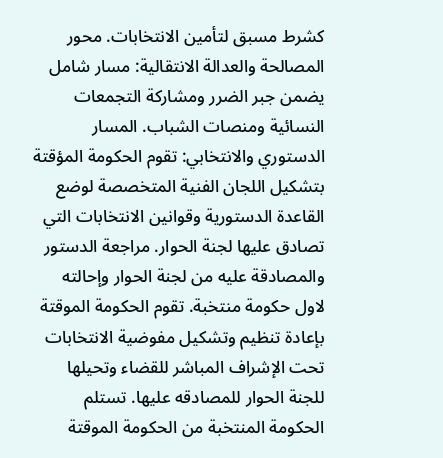كشرط مسبق لتأمين الانتخابات. محور المصالحة والعدالة الانتقالية: مسار شامل يضمن جبر الضرر ومشاركة التجمعات النسائية ومنصات الشباب. المسار الدستوري والانتخابي: تقوم الحكومة المؤقتة بتشكيل اللجان الفنية المتخصصة لوضع القاعدة الدستورية وقوانين الانتخابات التي تصادق عليها لجنة الحوار. مراجعة الدستور والمصادقة عليه من لجنة الحوار وإحالته لاول حكومة منتخبة. تقوم الحكومة الموقتة بإعادة تنظيم وتشكيل مفوضية الانتخابات تحت الإشراف المباشر للقضاء وتحيلها للجنة الحوار للمصادقه عليها. تستلم الحكومة المنتخبة من الحكومة الموقتة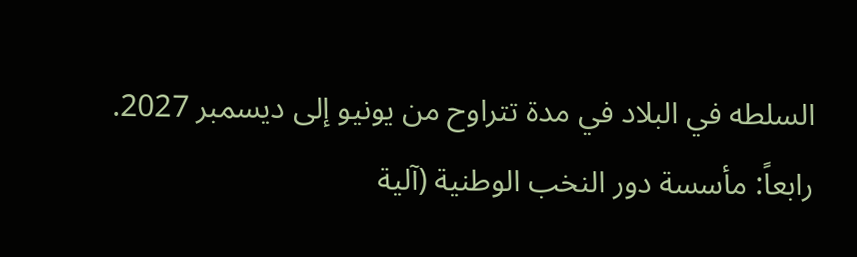السلطه في البلاد في مدة تتراوح من يونيو إلى ديسمبر 2027.
رابعاً: مأسسة دور النخب الوطنية (آلية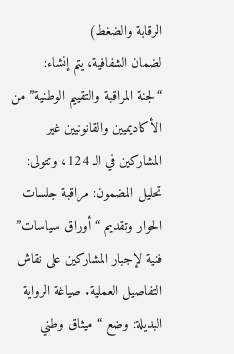الرقابة والضغط)
لضمان الشفافية، يتم إنشاء:
“لجنة المراقبة والتقييم الوطنية” من الأكاديميين والقانونيين غير المشاركين في الـ 124، وتتولى:
تحليل المضمون: مراقبة جلسات الحوار وتقديم “أوراق سياسات” فنية لإجبار المشاركين على نقاش التفاصيل العملية. صياغة الرواية البديلة: وضع “ميثاق وطني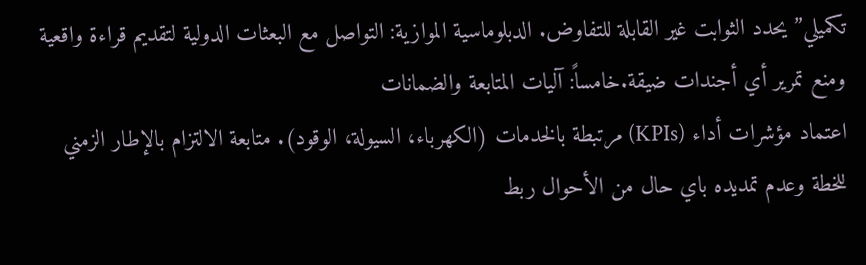تكميلي” يحدد الثوابت غير القابلة للتفاوض. الدبلوماسية الموازية: التواصل مع البعثات الدولية لتقديم قراءة واقعية ومنع تمرير أي أجندات ضيقة.خامساً: آليات المتابعة والضمانات
اعتماد مؤشرات أداء (KPIs) مرتبطة بالخدمات (الكهرباء، السيولة، الوقود). متابعة الالتزام بالإطار الزمني للخطة وعدم تمديده باي حال من الأحوال ربط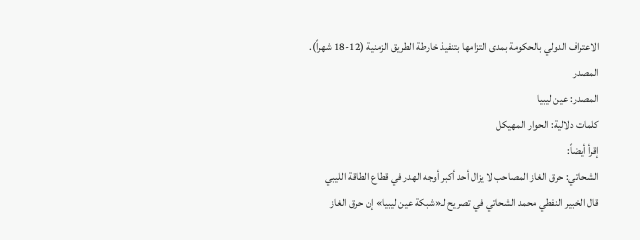الاعتراف الدولي بالحكومة بمدى التزامها بتنفيذ خارطة الطريق الزمنية (12-18 شهراً).
المصدر
المصدر: عين ليبيا
كلمات دلالية: الحوار المهیکل
إقرأ أيضاً:
الشحاتي: حرق الغاز المصاحب لا يزال أحد أكبر أوجه الهدر في قطاع الطاقة الليبي
قال الخبير النفطي محمد الشحاتي في تصريح لـ«شبكة عين ليبيا» إن حرق الغاز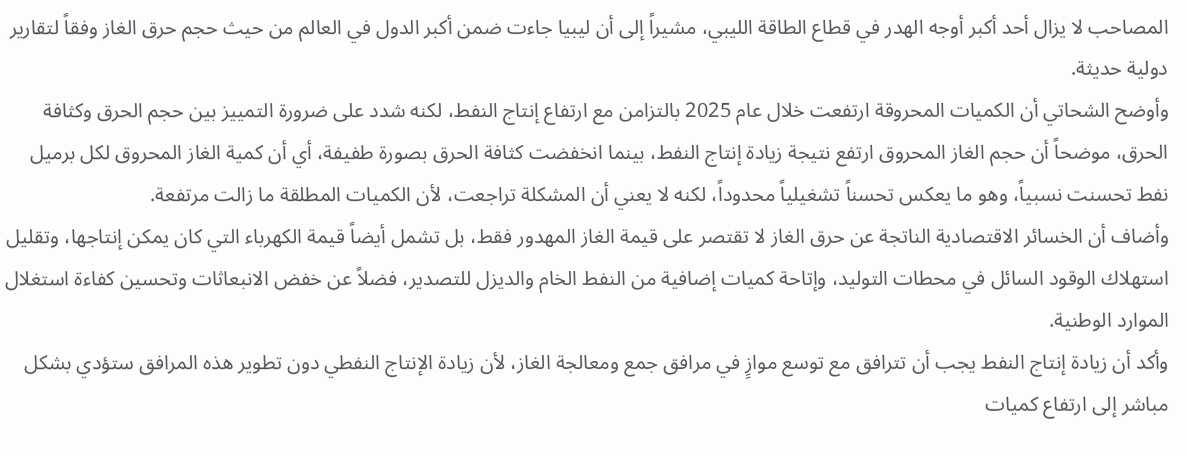المصاحب لا يزال أحد أكبر أوجه الهدر في قطاع الطاقة الليبي، مشيراً إلى أن ليبيا جاءت ضمن أكبر الدول في العالم من حيث حجم حرق الغاز وفقاً لتقارير دولية حديثة.
وأوضح الشحاتي أن الكميات المحروقة ارتفعت خلال عام 2025 بالتزامن مع ارتفاع إنتاج النفط، لكنه شدد على ضرورة التمييز بين حجم الحرق وكثافة الحرق، موضحاً أن حجم الغاز المحروق ارتفع نتيجة زيادة إنتاج النفط، بينما انخفضت كثافة الحرق بصورة طفيفة، أي أن كمية الغاز المحروق لكل برميل نفط تحسنت نسبياً، وهو ما يعكس تحسناً تشغيلياً محدوداً، لكنه لا يعني أن المشكلة تراجعت، لأن الكميات المطلقة ما زالت مرتفعة.
وأضاف أن الخسائر الاقتصادية الناتجة عن حرق الغاز لا تقتصر على قيمة الغاز المهدور فقط، بل تشمل أيضاً قيمة الكهرباء التي كان يمكن إنتاجها، وتقليل استهلاك الوقود السائل في محطات التوليد، وإتاحة كميات إضافية من النفط الخام والديزل للتصدير، فضلاً عن خفض الانبعاثات وتحسين كفاءة استغلال الموارد الوطنية.
وأكد أن زيادة إنتاج النفط يجب أن تترافق مع توسع موازٍ في مرافق جمع ومعالجة الغاز، لأن زيادة الإنتاج النفطي دون تطوير هذه المرافق ستؤدي بشكل مباشر إلى ارتفاع كميات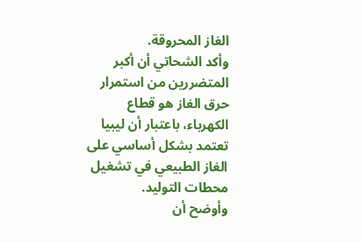الغاز المحروقة.
وأكد الشحاتي أن أكبر المتضررين من استمرار حرق الغاز هو قطاع الكهرباء، باعتبار أن ليبيا تعتمد بشكل أساسي على الغاز الطبيعي في تشغيل محطات التوليد.
وأوضح أن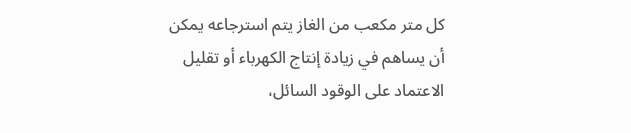كل متر مكعب من الغاز يتم استرجاعه يمكن أن يساهم في زيادة إنتاج الكهرباء أو تقليل الاعتماد على الوقود السائل،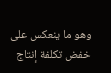وهو ما ينعكس على خفض تكلفة إنتاج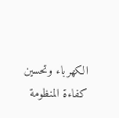الكهرباء وتحسين كفاءة المنظومة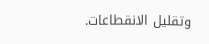وتقليل الانقطاعات.